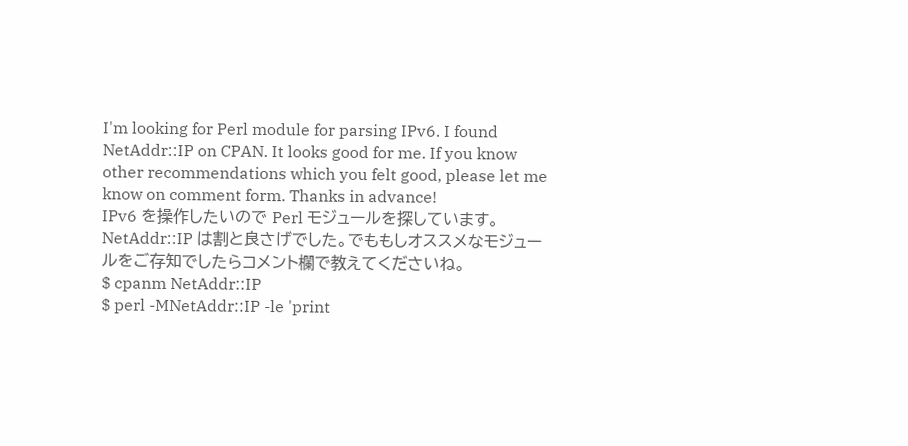I'm looking for Perl module for parsing IPv6. I found NetAddr::IP on CPAN. It looks good for me. If you know other recommendations which you felt good, please let me know on comment form. Thanks in advance!
IPv6 を操作したいので Perl モジュールを探しています。NetAddr::IP は割と良さげでした。でももしオススメなモジュールをご存知でしたらコメント欄で教えてくださいね。
$ cpanm NetAddr::IP
$ perl -MNetAddr::IP -le 'print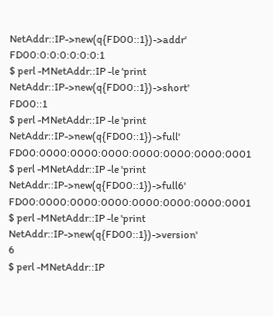NetAddr::IP->new(q{FD00::1})->addr'
FD00:0:0:0:0:0:0:1
$ perl -MNetAddr::IP -le 'print NetAddr::IP->new(q{FD00::1})->short'
FD00::1
$ perl -MNetAddr::IP -le 'print NetAddr::IP->new(q{FD00::1})->full'
FD00:0000:0000:0000:0000:0000:0000:0001
$ perl -MNetAddr::IP -le 'print NetAddr::IP->new(q{FD00::1})->full6'
FD00:0000:0000:0000:0000:0000:0000:0001
$ perl -MNetAddr::IP -le 'print NetAddr::IP->new(q{FD00::1})->version'
6
$ perl -MNetAddr::IP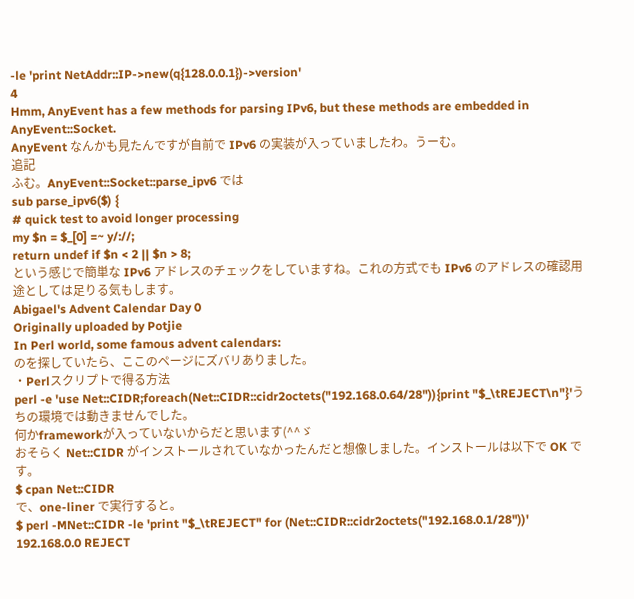-le 'print NetAddr::IP->new(q{128.0.0.1})->version'
4
Hmm, AnyEvent has a few methods for parsing IPv6, but these methods are embedded in AnyEvent::Socket.
AnyEvent なんかも見たんですが自前で IPv6 の実装が入っていましたわ。うーむ。
追記
ふむ。AnyEvent::Socket::parse_ipv6 では
sub parse_ipv6($) {
# quick test to avoid longer processing
my $n = $_[0] =~ y/://;
return undef if $n < 2 || $n > 8;
という感じで簡単な IPv6 アドレスのチェックをしていますね。これの方式でも IPv6 のアドレスの確認用途としては足りる気もします。
Abigael's Advent Calendar Day 0
Originally uploaded by Potjie
In Perl world, some famous advent calendars:
のを探していたら、ここのページにズバリありました。
・Perlスクリプトで得る方法
perl -e 'use Net::CIDR;foreach(Net::CIDR::cidr2octets("192.168.0.64/28")){print "$_\tREJECT\n"}'うちの環境では動きませんでした。
何かframeworkが入っていないからだと思います(^^ゞ
おそらく Net::CIDR がインストールされていなかったんだと想像しました。インストールは以下で OK です。
$ cpan Net::CIDR
で、one-liner で実行すると。
$ perl -MNet::CIDR -le 'print "$_\tREJECT" for (Net::CIDR::cidr2octets("192.168.0.1/28"))'
192.168.0.0 REJECT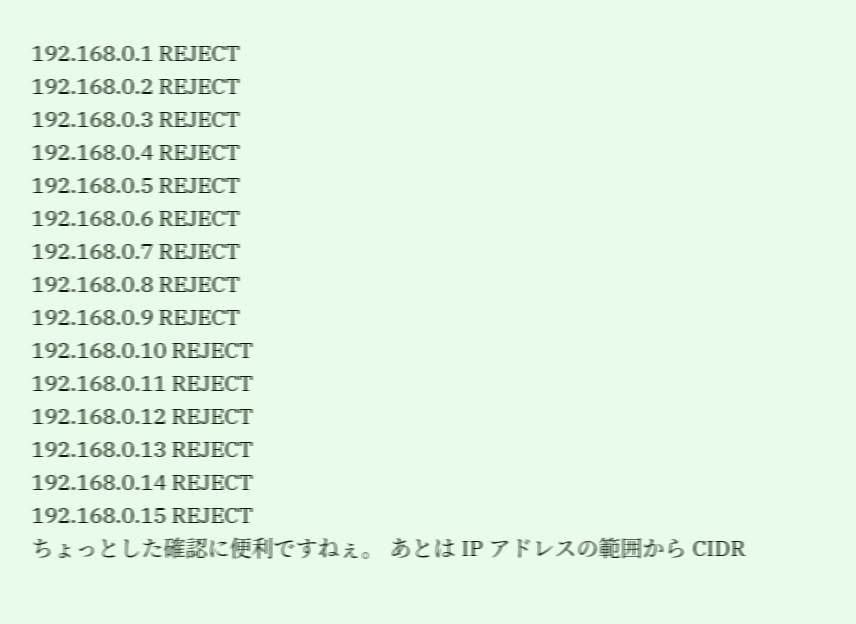192.168.0.1 REJECT
192.168.0.2 REJECT
192.168.0.3 REJECT
192.168.0.4 REJECT
192.168.0.5 REJECT
192.168.0.6 REJECT
192.168.0.7 REJECT
192.168.0.8 REJECT
192.168.0.9 REJECT
192.168.0.10 REJECT
192.168.0.11 REJECT
192.168.0.12 REJECT
192.168.0.13 REJECT
192.168.0.14 REJECT
192.168.0.15 REJECT
ちょっとした確認に便利ですねぇ。 あとは IP アドレスの範囲から CIDR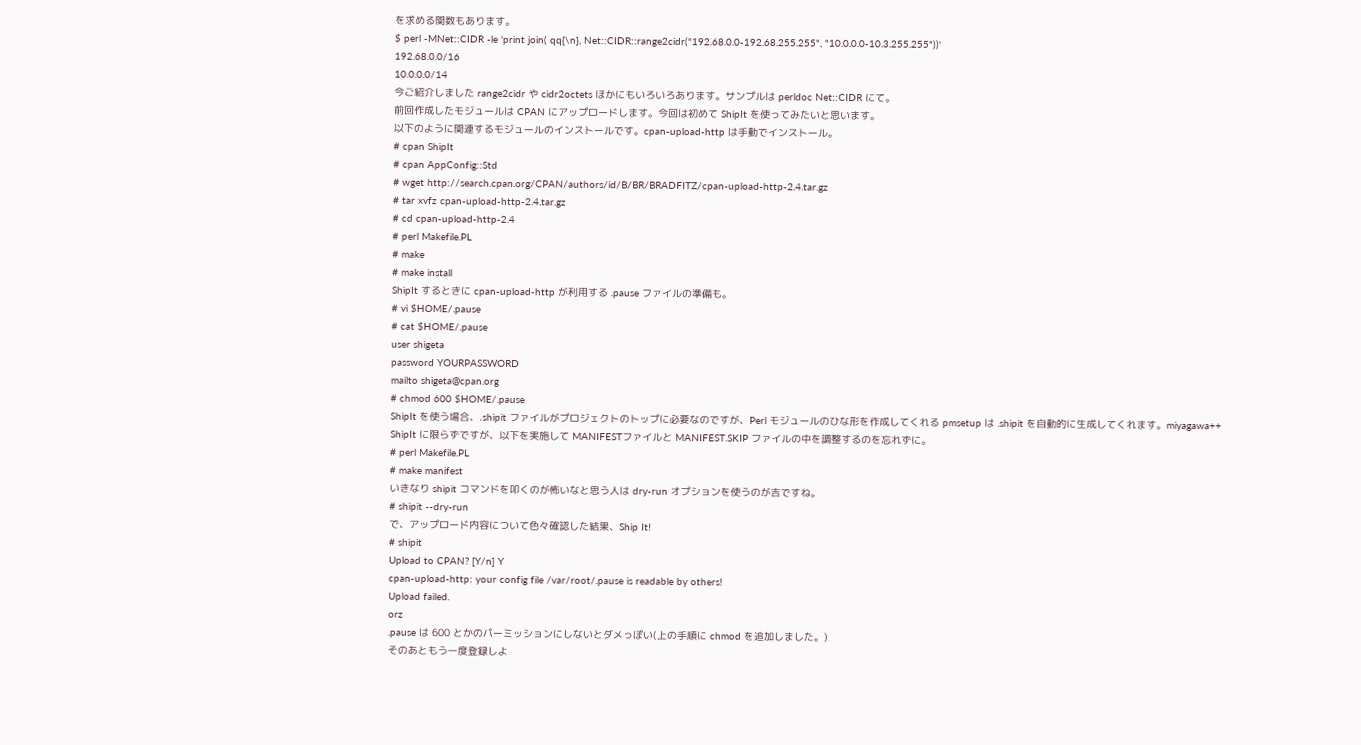を求める関数もあります。
$ perl -MNet::CIDR -le 'print join( qq{\n}, Net::CIDR::range2cidr("192.68.0.0-192.68.255.255", "10.0.0.0-10.3.255.255"))'
192.68.0.0/16
10.0.0.0/14
今ご紹介しました range2cidr や cidr2octets ほかにもいろいろあります。サンプルは perldoc Net::CIDR にて。
前回作成したモジュールは CPAN にアップロードします。今回は初めて ShipIt を使ってみたいと思います。
以下のように関連するモジュールのインストールです。cpan-upload-http は手動でインストール。
# cpan ShipIt
# cpan AppConfig::Std
# wget http://search.cpan.org/CPAN/authors/id/B/BR/BRADFITZ/cpan-upload-http-2.4.tar.gz
# tar xvfz cpan-upload-http-2.4.tar.gz
# cd cpan-upload-http-2.4
# perl Makefile.PL
# make
# make install
ShipIt するときに cpan-upload-http が利用する .pause ファイルの準備も。
# vi $HOME/.pause
# cat $HOME/.pause
user shigeta
password YOURPASSWORD
mailto shigeta@cpan.org
# chmod 600 $HOME/.pause
ShipIt を使う場合、.shipit ファイルがプロジェクトのトップに必要なのですが、Perl モジュールのひな形を作成してくれる pmsetup は .shipit を自動的に生成してくれます。miyagawa++
ShipIt に限らずですが、以下を実施して MANIFESTファイルと MANIFEST.SKIP ファイルの中を調整するのを忘れずに。
# perl Makefile.PL
# make manifest
いきなり shipit コマンドを叩くのが怖いなと思う人は dry-run オプションを使うのが吉ですね。
# shipit --dry-run
で、アップロード内容について色々確認した結果、Ship It!
# shipit
Upload to CPAN? [Y/n] Y
cpan-upload-http: your config file /var/root/.pause is readable by others!
Upload failed.
orz
.pause は 600 とかのパーミッションにしないとダメっぽい(上の手順に chmod を追加しました。)
そのあともう一度登録しよ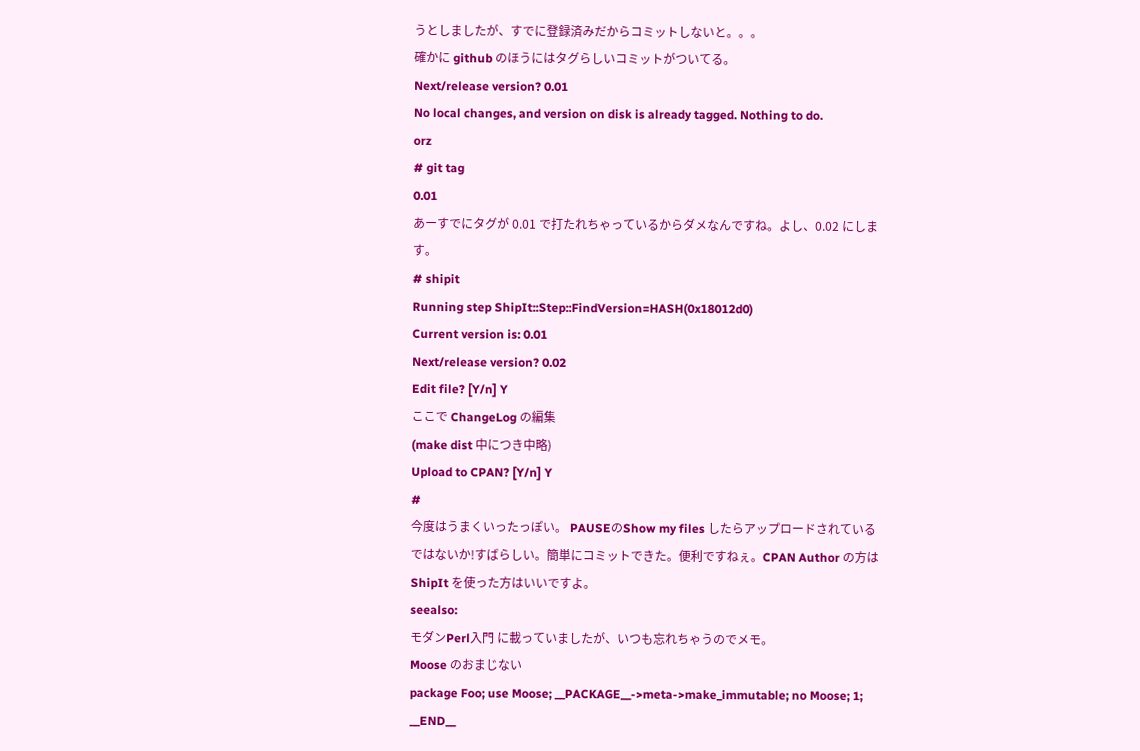うとしましたが、すでに登録済みだからコミットしないと。。。
確かに github のほうにはタグらしいコミットがついてる。
Next/release version? 0.01
No local changes, and version on disk is already tagged. Nothing to do.
orz
# git tag
0.01
あーすでにタグが 0.01 で打たれちゃっているからダメなんですね。よし、0.02 にします。
# shipit
Running step ShipIt::Step::FindVersion=HASH(0x18012d0)
Current version is: 0.01
Next/release version? 0.02
Edit file? [Y/n] Y
ここで ChangeLog の編集
(make dist 中につき中略)
Upload to CPAN? [Y/n] Y
#
今度はうまくいったっぽい。 PAUSEのShow my files したらアップロードされているではないか!すばらしい。簡単にコミットできた。便利ですねぇ。CPAN Author の方は ShipIt を使った方はいいですよ。
seealso:
モダンPerl入門 に載っていましたが、いつも忘れちゃうのでメモ。
Moose のおまじない
package Foo; use Moose; __PACKAGE__->meta->make_immutable; no Moose; 1; __END__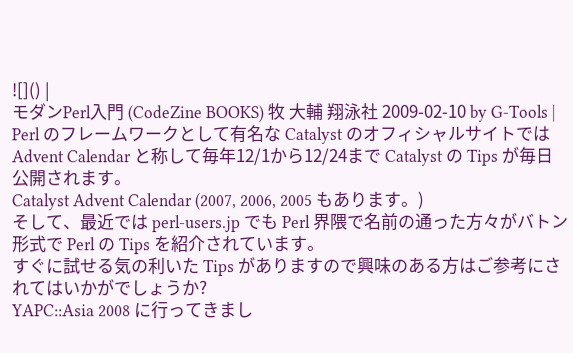![]() |
モダンPerl入門 (CodeZine BOOKS) 牧 大輔 翔泳社 2009-02-10 by G-Tools |
Perl のフレームワークとして有名な Catalyst のオフィシャルサイトでは Advent Calendar と称して毎年12/1から12/24まで Catalyst の Tips が毎日公開されます。
Catalyst Advent Calendar (2007, 2006, 2005 もあります。)
そして、最近では perl-users.jp でも Perl 界隈で名前の通った方々がバトン形式で Perl の Tips を紹介されています。
すぐに試せる気の利いた Tips がありますので興味のある方はご参考にされてはいかがでしょうか?
YAPC::Asia 2008 に行ってきまし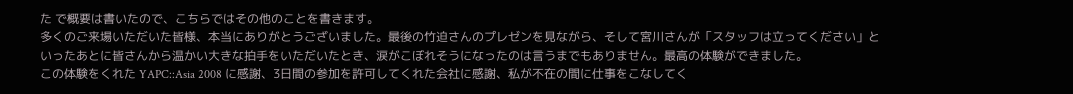た で概要は書いたので、こちらではその他のことを書きます。
多くのご来場いただいた皆様、本当にありがとうございました。最後の竹迫さんのプレゼンを見ながら、そして宮川さんが「スタッフは立ってください」といったあとに皆さんから温かい大きな拍手をいただいたとき、涙がこぼれそうになったのは言うまでもありません。最高の体験ができました。
この体験をくれた YAPC::Asia 2008 に感謝、3日間の参加を許可してくれた会社に感謝、私が不在の間に仕事をこなしてく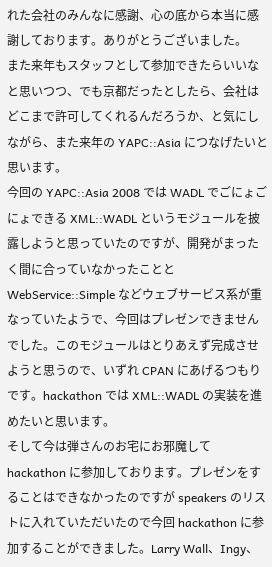れた会社のみんなに感謝、心の底から本当に感謝しております。ありがとうございました。
また来年もスタッフとして参加できたらいいなと思いつつ、でも京都だったとしたら、会社はどこまで許可してくれるんだろうか、と気にしながら、また来年の YAPC::Asia につなげたいと思います。
今回の YAPC::Asia 2008 では WADL でごにょごにょできる XML::WADL というモジュールを披露しようと思っていたのですが、開発がまったく間に合っていなかったことと WebService::Simple などウェブサービス系が重なっていたようで、今回はプレゼンできませんでした。このモジュールはとりあえず完成させようと思うので、いずれ CPAN にあげるつもりです。hackathon では XML::WADL の実装を進めたいと思います。
そして今は弾さんのお宅にお邪魔して hackathon に参加しております。プレゼンをすることはできなかったのですが speakers のリストに入れていただいたので今回 hackathon に参加することができました。Larry Wall、Ingy、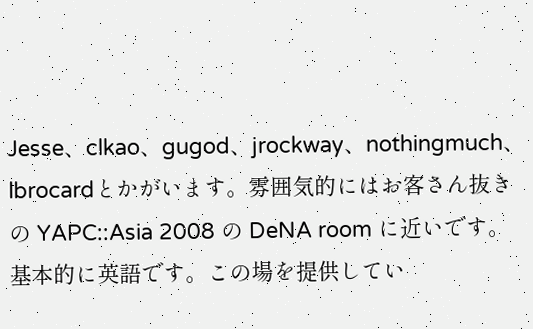Jesse、clkao、gugod、jrockway、nothingmuch、lbrocardとかがいます。雰囲気的にはお客さん抜きの YAPC::Asia 2008 の DeNA room に近いです。基本的に英語です。この場を提供してい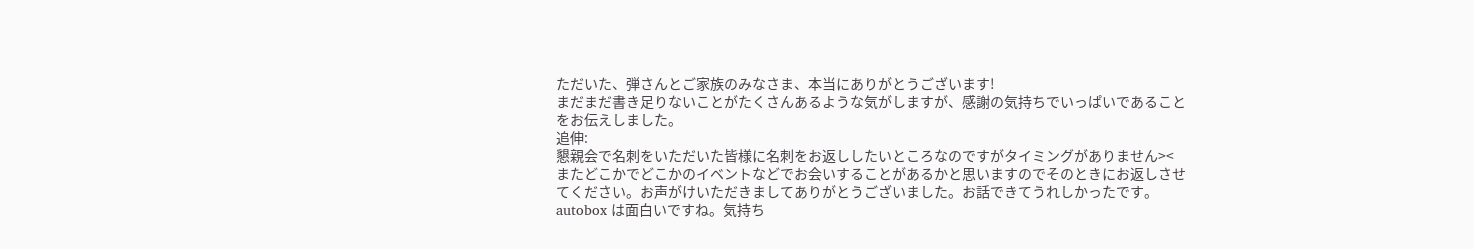ただいた、弾さんとご家族のみなさま、本当にありがとうございます!
まだまだ書き足りないことがたくさんあるような気がしますが、感謝の気持ちでいっぱいであることをお伝えしました。
追伸:
懇親会で名刺をいただいた皆様に名刺をお返ししたいところなのですがタイミングがありません><
またどこかでどこかのイベントなどでお会いすることがあるかと思いますのでそのときにお返しさせてください。お声がけいただきましてありがとうございました。お話できてうれしかったです。
autobox は面白いですね。気持ち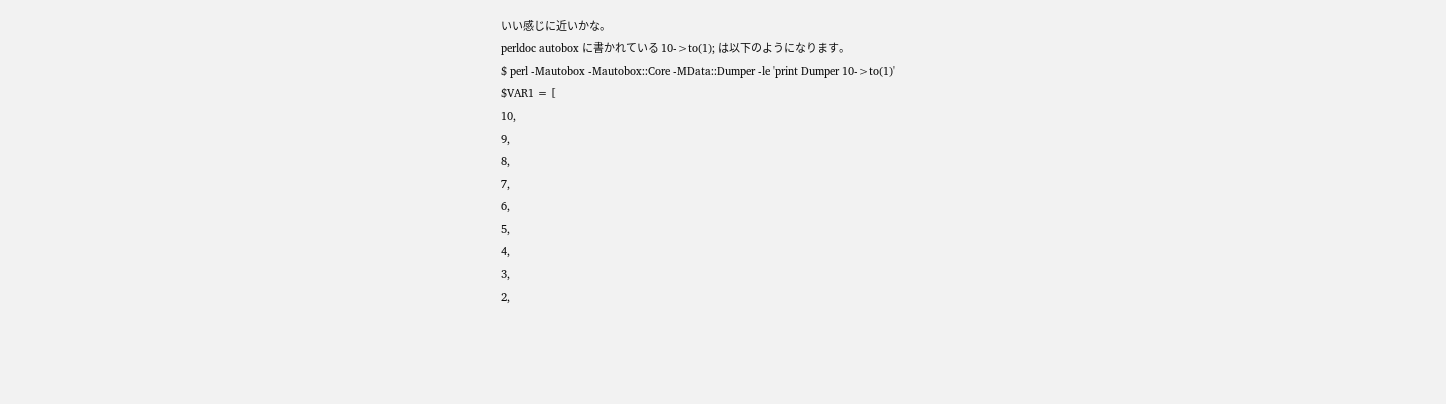いい感じに近いかな。
perldoc autobox に書かれている 10->to(1); は以下のようになります。
$ perl -Mautobox -Mautobox::Core -MData::Dumper -le 'print Dumper 10->to(1)'
$VAR1 = [
10,
9,
8,
7,
6,
5,
4,
3,
2,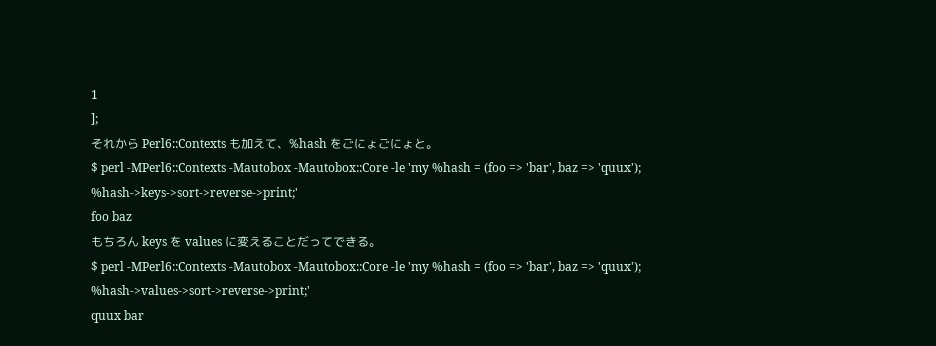1
];
それから Perl6::Contexts も加えて、%hash をごにょごにょと。
$ perl -MPerl6::Contexts -Mautobox -Mautobox::Core -le 'my %hash = (foo => 'bar', baz => 'quux'); %hash->keys->sort->reverse->print;'
foo baz
もちろん keys を values に変えることだってできる。
$ perl -MPerl6::Contexts -Mautobox -Mautobox::Core -le 'my %hash = (foo => 'bar', baz => 'quux'); %hash->values->sort->reverse->print;'
quux bar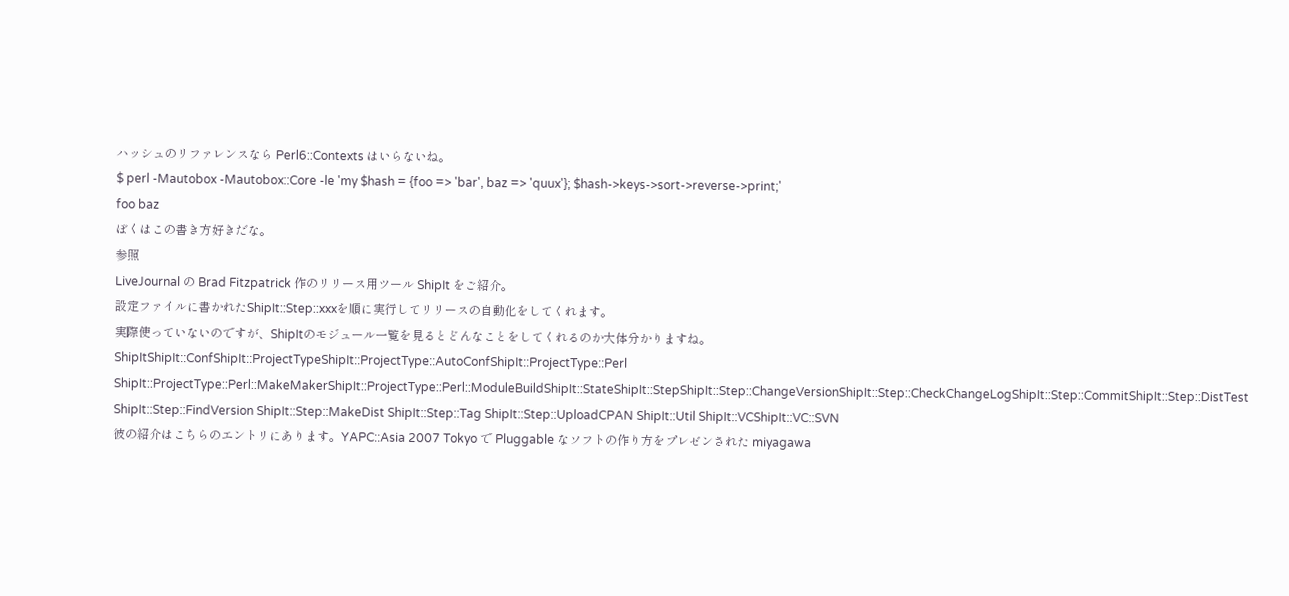ハッシュのリファレンスなら Perl6::Contexts はいらないね。
$ perl -Mautobox -Mautobox::Core -le 'my $hash = {foo => 'bar', baz => 'quux'}; $hash->keys->sort->reverse->print;'
foo baz
ぼくはこの書き方好きだな。
参照
LiveJournal の Brad Fitzpatrick 作のリリース用ツール ShipIt をご紹介。
設定ファイルに書かれたShipIt::Step::xxxを順に実行してリリースの自動化をしてくれます。
実際使っていないのですが、ShipItのモジュール一覧を見るとどんなことをしてくれるのか大体分かりますね。
ShipItShipIt::ConfShipIt::ProjectTypeShipIt::ProjectType::AutoConfShipIt::ProjectType::Perl ShipIt::ProjectType::Perl::MakeMakerShipIt::ProjectType::Perl::ModuleBuildShipIt::StateShipIt::StepShipIt::Step::ChangeVersionShipIt::Step::CheckChangeLogShipIt::Step::CommitShipIt::Step::DistTest ShipIt::Step::FindVersion ShipIt::Step::MakeDist ShipIt::Step::Tag ShipIt::Step::UploadCPAN ShipIt::Util ShipIt::VCShipIt::VC::SVN
彼の紹介はこちらのエントリにあります。YAPC::Asia 2007 Tokyo で Pluggable なソフトの作り方をプレゼンされた miyagawa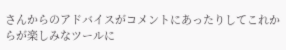さんからのアドバイスがコメントにあったりしてこれからが楽しみなツールに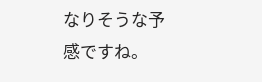なりそうな予感ですね。